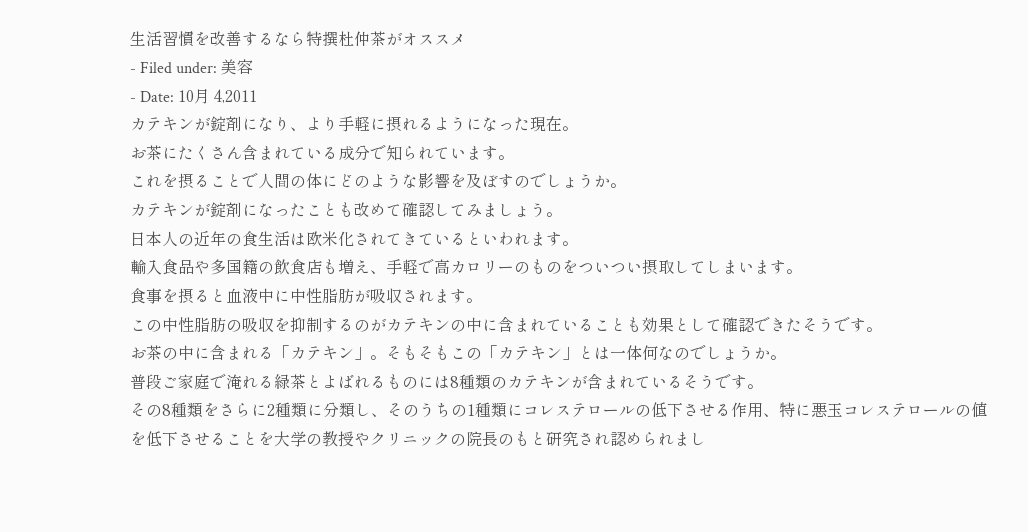生活習慣を改善するなら特撰杜仲茶がオススメ
- Filed under: 美容
- Date: 10月 4,2011
カテキンが錠剤になり、より手軽に摂れるようになった現在。
お茶にたくさん含まれている成分で知られています。
これを摂ることで人間の体にどのような影響を及ぼすのでしょうか。
カテキンが錠剤になったことも改めて確認してみましょう。
日本人の近年の食生活は欧米化されてきているといわれます。
輸入食品や多国籍の飲食店も増え、手軽で高カロリーのものをついつい摂取してしまいます。
食事を摂ると血液中に中性脂肪が吸収されます。
この中性脂肪の吸収を抑制するのがカテキンの中に含まれていることも効果として確認できたそうです。
お茶の中に含まれる「カテキン」。そもそもこの「カテキン」とは一体何なのでしょうか。
普段ご家庭で淹れる緑茶とよばれるものには8種類のカテキンが含まれているそうです。
その8種類をさらに2種類に分類し、そのうちの1種類にコレステロールの低下させる作用、特に悪玉コレステロールの値を低下させることを大学の教授やクリニックの院長のもと研究され認められまし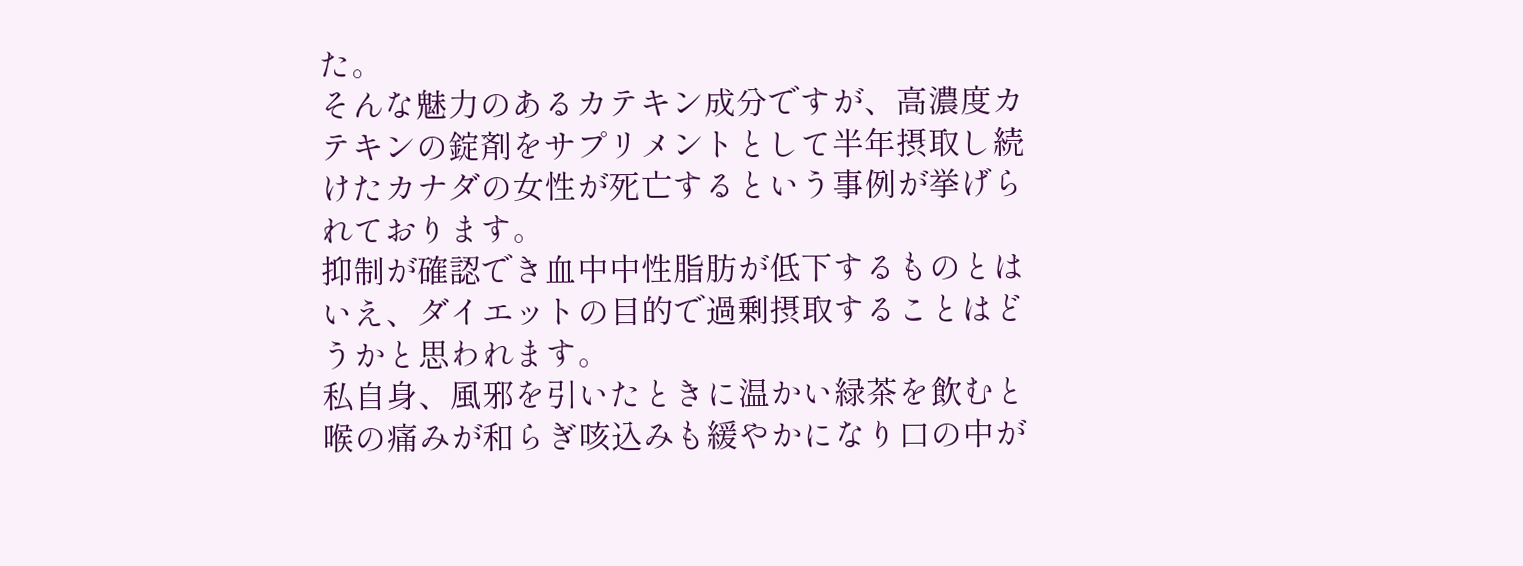た。
そんな魅力のあるカテキン成分ですが、高濃度カテキンの錠剤をサプリメントとして半年摂取し続けたカナダの女性が死亡するという事例が挙げられております。
抑制が確認でき血中中性脂肪が低下するものとはいえ、ダイエットの目的で過剰摂取することはどうかと思われます。
私自身、風邪を引いたときに温かい緑茶を飲むと喉の痛みが和らぎ咳込みも緩やかになり口の中が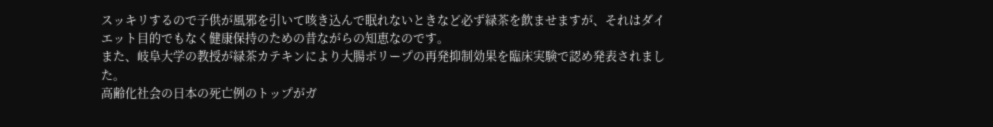スッキリするので子供が風邪を引いて咳き込んで眠れないときなど必ず緑茶を飲ませますが、それはダイエット目的でもなく健康保持のための昔ながらの知恵なのです。
また、岐阜大学の教授が緑茶カテキンにより大腸ポリープの再発抑制効果を臨床実験で認め発表されました。
高齢化社会の日本の死亡例のトップがガ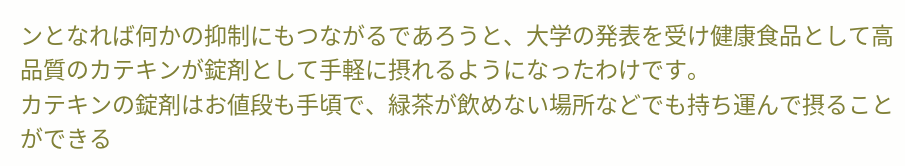ンとなれば何かの抑制にもつながるであろうと、大学の発表を受け健康食品として高品質のカテキンが錠剤として手軽に摂れるようになったわけです。
カテキンの錠剤はお値段も手頃で、緑茶が飲めない場所などでも持ち運んで摂ることができる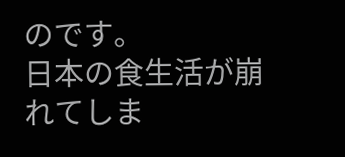のです。
日本の食生活が崩れてしま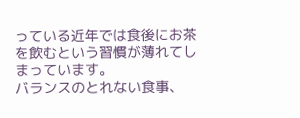っている近年では食後にお茶を飲むという習慣が薄れてしまっています。
バランスのとれない食事、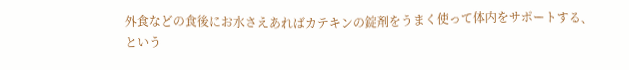外食などの食後にお水さえあればカテキンの錠剤をうまく使って体内をサポートする、という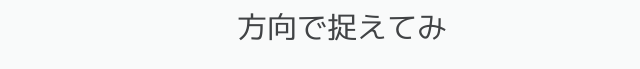方向で捉えてみ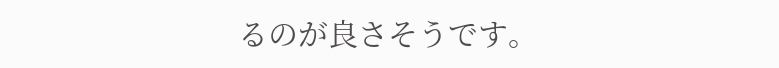るのが良さそうです。